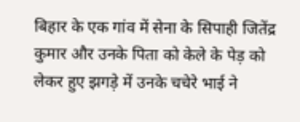बिहार के एक गांव में सेना के सिपाही जितेंद्र कुमार और उनके पिता को केले के पेड़ को लेकर हुए झगड़े में उनके चचेरे भाई ने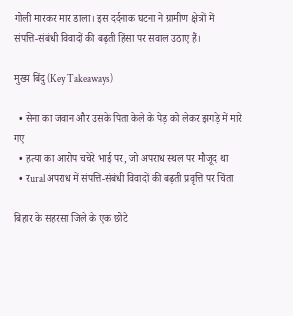गोली मारकर मार डाला। इस दर्दनाक घटना ने ग्रामीण क्षेत्रों में संपत्ति‑संबंधी विवादों की बढ़ती हिंसा पर सवाल उठाए हैं।

मुख्य बिंदु (Key Takeaways)

  • सेना का जवान और उसके पिता केले के पेड़ को लेकर झगड़े में मारे गए
  • हत्या का आरोप चचेरे भाई पर, जो अपराध स्थल पर मौजूद था
  • रural अपराध में संपत्ति‑संबंधी विवादों की बढ़ती प्रवृत्ति पर चिंता

बिहार के सहरसा जिले के एक छोटे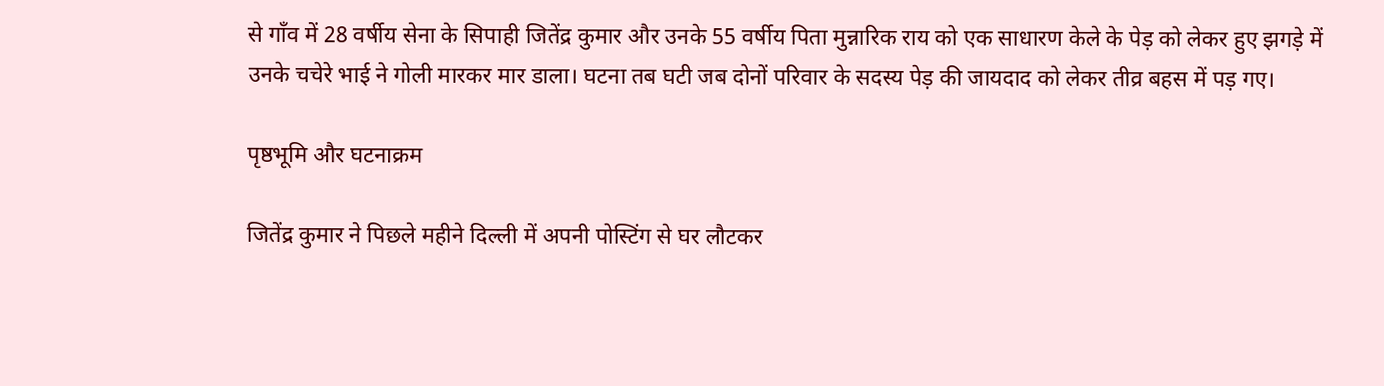से गाँव में 28 वर्षीय सेना के सिपाही जितेंद्र कुमार और उनके 55 वर्षीय पिता मुन्नारिक राय को एक साधारण केले के पेड़ को लेकर हुए झगड़े में उनके चचेरे भाई ने गोली मारकर मार डाला। घटना तब घटी जब दोनों परिवार के सदस्य पेड़ की जायदाद को लेकर तीव्र बहस में पड़ गए।

पृष्ठभूमि और घटनाक्रम

जितेंद्र कुमार ने पिछले महीने दिल्ली में अपनी पोस्टिंग से घर लौटकर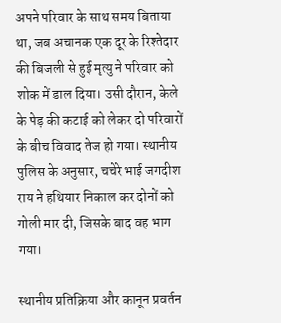अपने परिवार के साथ समय बिताया था, जब अचानक एक दूर के रिश्तेदार की बिजली से हुई मृत्यु ने परिवार को शोक में डाल दिया। उसी दौरान, केले के पेड़ की कटाई को लेकर दो परिवारों के बीच विवाद तेज हो गया। स्थानीय पुलिस के अनुसार, चचेरे भाई जगदीश राय ने हथियार निकाल कर दोनों को गोली मार दी, जिसके बाद वह भाग गया।

स्थानीय प्रतिक्रिया और कानून प्रवर्तन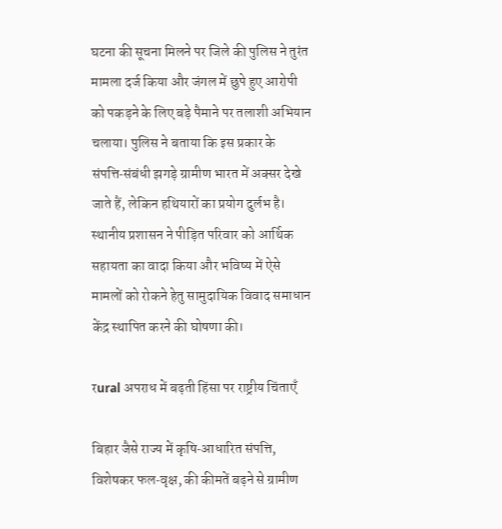घटना की सूचना मिलने पर जिले की पुलिस ने तुरंत मामला दर्ज किया और जंगल में छुपे हुए आरोपी को पकड़ने के लिए बड़े पैमाने पर तलाशी अभियान चलाया। पुलिस ने बताया कि इस प्रकार के संपत्ति‑संबंधी झगड़े ग्रामीण भारत में अक्सर देखे जाते हैं, लेकिन हथियारों का प्रयोग दुर्लभ है। स्थानीय प्रशासन ने पीड़ित परिवार को आर्थिक सहायता का वादा किया और भविष्य में ऐसे मामलों को रोकने हेतु सामुदायिक विवाद समाधान केंद्र स्थापित करने की घोषणा की।

रural अपराध में बढ़ती हिंसा पर राष्ट्रीय चिंताएँ

बिहार जैसे राज्य में कृषि‑आधारित संपत्ति, विशेषकर फल‑वृक्ष, की कीमतें बढ़ने से ग्रामीण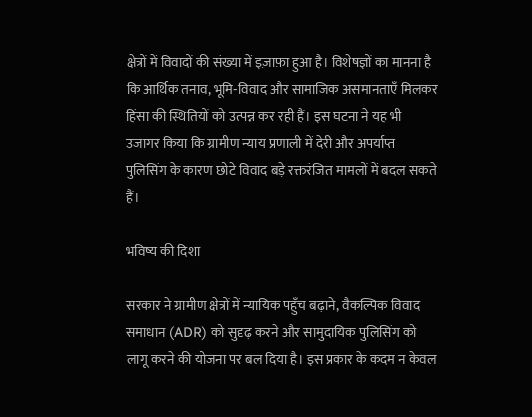क्षेत्रों में विवादों की संख्या में इज़ाफ़ा हुआ है। विशेषज्ञों का मानना है कि आर्थिक तनाव, भूमि‑विवाद और सामाजिक असमानताएँ मिलकर हिंसा की स्थितियों को उत्पन्न कर रही हैं। इस घटना ने यह भी उजागर किया कि ग्रामीण न्याय प्रणाली में देरी और अपर्याप्त पुलिसिंग के कारण छोटे विवाद बड़े रक्तरंजित मामलों में बदल सकते हैं।

भविष्य की दिशा

सरकार ने ग्रामीण क्षेत्रों में न्यायिक पहुँच बढ़ाने, वैकल्पिक विवाद समाधान (ADR) को सुदृढ़ करने और सामुदायिक पुलिसिंग को लागू करने की योजना पर बल दिया है। इस प्रकार के कदम न केवल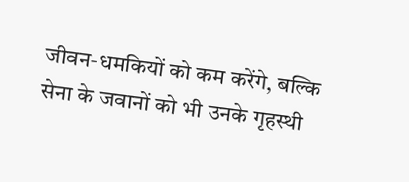जीवन‑धमकियों को कम करेंगे, बल्कि सेना के जवानों को भी उनके गृहस्थी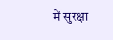में सुरक्षा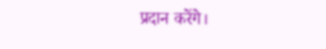प्रदान करेंगे।